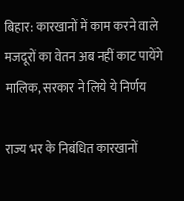बिहार: कारखानों में काम करने वाले मजदूरों का वेतन अब नहीं काट पायेंगे मालिक, सरकार ने लिये ये निर्णय

राज्य भर के निबंधित कारखानों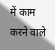में काम करने वाले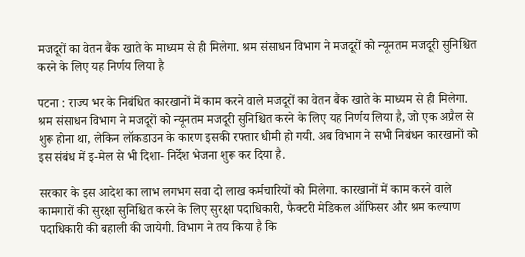मजदूरों का वेतन बैंक खाते के माध्यम से ही मिलेगा. श्रम संसाधन विभाग ने मजदूरों को न्यूनतम मजदूरी सुनिश्चित करने के लिए यह निर्णय लिया है

पटना : राज्य भर के निबंधित कारखानों में काम करने वाले मजदूरों का वेतन बैंक खाते के माध्यम से ही मिलेगा. श्रम संसाधन विभाग ने मजदूरों को न्यूनतम मजदूरी सुनिश्चित करने के लिए यह निर्णय लिया है, जो एक अप्रैल से शुरू होना था, लेकिन लॉकडाउन के कारण इसकी रफ्तार धीमी हो गयी. अब विभाग ने सभी निबंधन कारखानों को इस संबंध में इ-मेल से भी दिशा- निर्देश भेजना शुरू कर दिया है.

सरकार के इस आदेश का लाभ लगभग सवा दो लाख कर्मचारियों को मिलेगा. कारखानों में काम करने वाले कामगारों की सुरक्षा सुनिश्चित करने के लिए सुरक्षा पदाधिकारी, फैक्टरी मेडिकल ऑफिसर और श्रम कल्याण पदाधिकारी की बहाली की जायेगी. विभाग ने तय किया है कि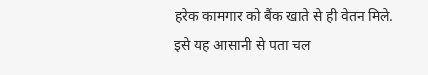हरेक कामगार को बैंक खाते से ही वेतन मिले. इसे यह आसानी से पता चल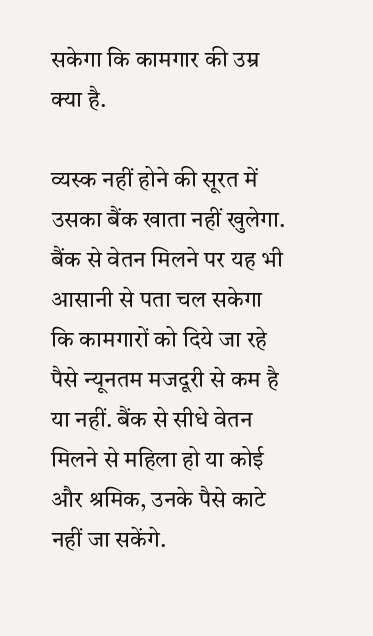सकेगा कि कामगार की उम्र क्या है.

व्यस्क नहीं होने की सूरत में उसका बैंक खाता नहीं खुलेगा. बैंक से वेतन मिलने पर यह भी आसानी से पता चल सकेगा कि कामगारों को दिये जा रहे पैसे न्यूनतम मजदूरी से कम है या नहीं. बैंक से सीधे वेतन मिलने से महिला हो या कोई और श्रमिक, उनके पैसे काटे नहीं जा सकेंगे.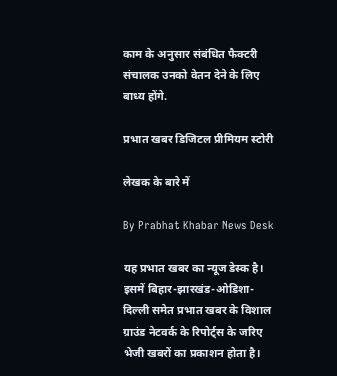काम के अनुसार संबंधित फैक्टरी संचालक उनको वेतन देने के लिए बाध्य होंगे.

प्रभात खबर डिजिटल प्रीमियम स्टोरी

लेखक के बारे में

By Prabhat Khabar News Desk

यह प्रभात खबर का न्यूज डेस्क है। इसमें बिहार-झारखंड-ओडिशा-दिल्‍ली समेत प्रभात खबर के विशाल ग्राउंड नेटवर्क के रिपोर्ट्स के जरिए भेजी खबरों का प्रकाशन होता है।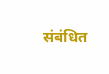संबंधित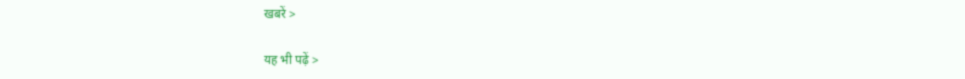खबरें >

यह भी पढ़ें >